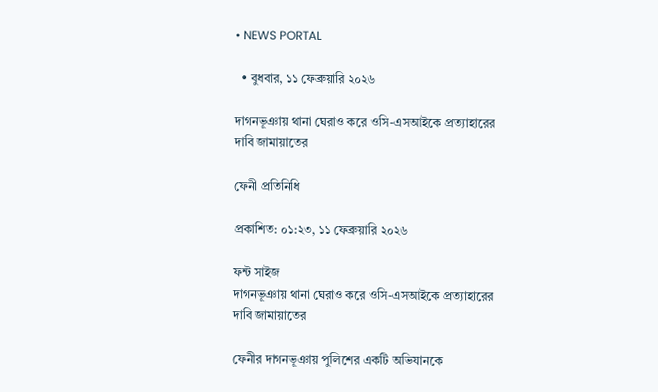• NEWS PORTAL

  • বুধবার, ১১ ফেব্রুয়ারি ২০২৬

দাগনভূঞায় থানা ঘেরাও করে ওসি-এসআইকে প্রত্যাহারের দাবি জামায়াতের

ফেনী প্রতিনিধি

প্রকাশিত: ০১:২৩, ১১ ফেব্রুয়ারি ২০২৬

ফন্ট সাইজ
দাগনভূঞায় থানা ঘেরাও করে ওসি-এসআইকে প্রত্যাহারের দাবি জামায়াতের

ফেনীর দাগনভূঞায় পুলিশের একটি অভিযানকে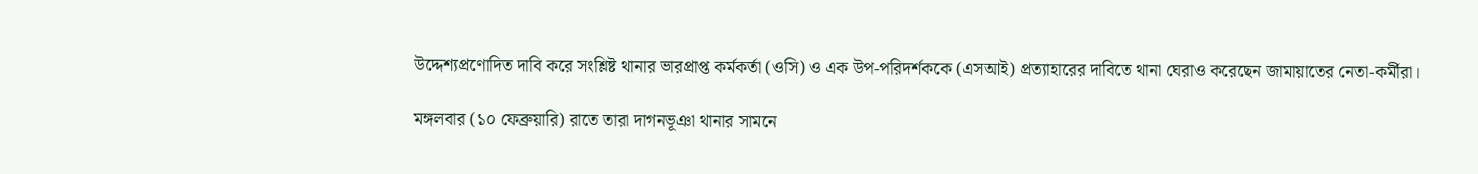উদ্দেশ্যপ্রণোদিত দাবি করে সংশ্লিষ্ট থানার ভারপ্রাপ্ত কর্মকর্তা (ওসি) ও এক উপ-পরিদর্শককে (এসআই) প্রত্যাহারের দাবিতে থানা ঘেরাও করেছেন জামায়াতের নেতা-কর্মীরা।

মঙ্গলবার (১০ ফেব্রুয়ারি) রাতে তারা দাগনভূঞা থানার সামনে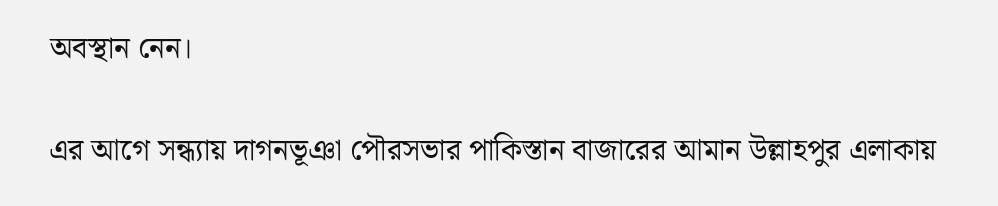অবস্থান নেন।

এর আগে সন্ধ্যায় দাগনভূঞা পৌরসভার পাকিস্তান বাজারের আমান উল্লাহপুর এলাকায়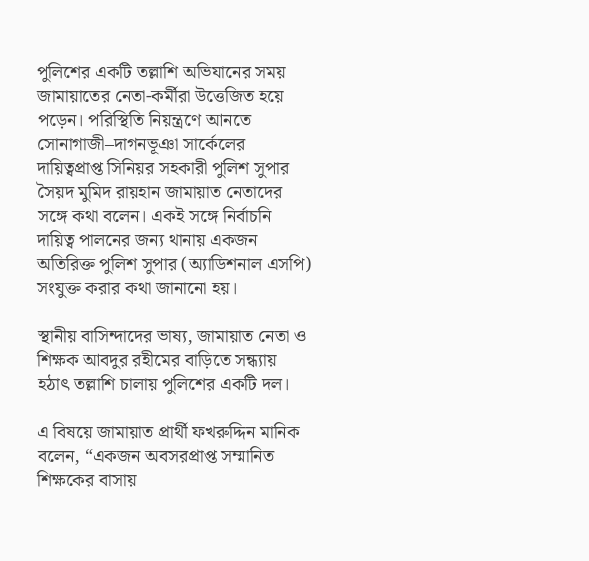পুলিশের একটি তল্লাশি অভিযানের সময় জামায়াতের নেতা-কর্মীরা উত্তেজিত হয়ে পড়েন। পরিস্থিতি নিয়ন্ত্রণে আনতে সোনাগাজী–দাগনভূঞা সার্কেলের দায়িত্বপ্রাপ্ত সিনিয়র সহকারী পুলিশ সুপার সৈয়দ মুমিদ রায়হান জামায়াত নেতাদের সঙ্গে কথা বলেন। একই সঙ্গে নির্বাচনি দায়িত্ব পালনের জন্য থানায় একজন অতিরিক্ত পুলিশ সুপার (অ্যাডিশনাল এসপি) সংযুক্ত করার কথা জানানো হয়।

স্থানীয় বাসিন্দাদের ভাষ্য, জামায়াত নেতা ও শিক্ষক আবদুর রহীমের বাড়িতে সন্ধ্যায় হঠাৎ তল্লাশি চালায় পুলিশের একটি দল।

এ বিষয়ে জামায়াত প্রার্থী ফখরুদ্দিন মানিক বলেন, “একজন অবসরপ্রাপ্ত সম্মানিত শিক্ষকের বাসায়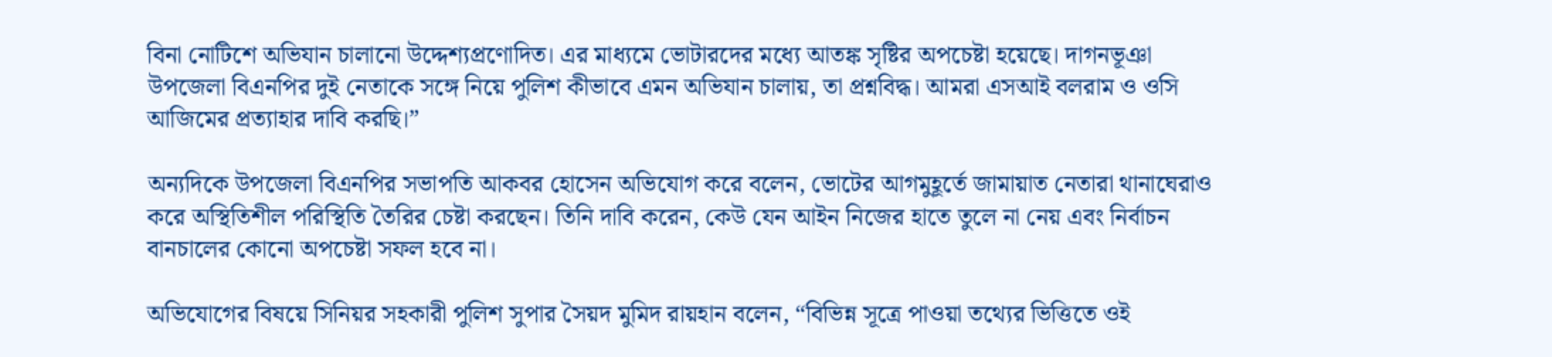বিনা নোটিশে অভিযান চালানো উদ্দেশ্যপ্রণোদিত। এর মাধ্যমে ভোটারদের মধ্যে আতঙ্ক সৃষ্টির অপচেষ্টা হয়েছে। দাগনভূঞা উপজেলা বিএনপির দুই নেতাকে সঙ্গে নিয়ে পুলিশ কীভাবে এমন অভিযান চালায়, তা প্রশ্নবিদ্ধ। আমরা এসআই বলরাম ও ওসি আজিমের প্রত্যাহার দাবি করছি।”

অন্যদিকে উপজেলা বিএনপির সভাপতি আকবর হোসেন অভিযোগ করে বলেন, ভোটের আগমুহূর্তে জামায়াত নেতারা থানাঘেরাও করে অস্থিতিশীল পরিস্থিতি তৈরির চেষ্টা করছেন। তিনি দাবি করেন, কেউ যেন আইন নিজের হাতে তুলে না নেয় এবং নির্বাচন বানচালের কোনো অপচেষ্টা সফল হবে না।

অভিযোগের বিষয়ে সিনিয়র সহকারী পুলিশ সুপার সৈয়দ মুমিদ রায়হান বলেন, “বিভিন্ন সূত্রে পাওয়া তথ্যের ভিত্তিতে ওই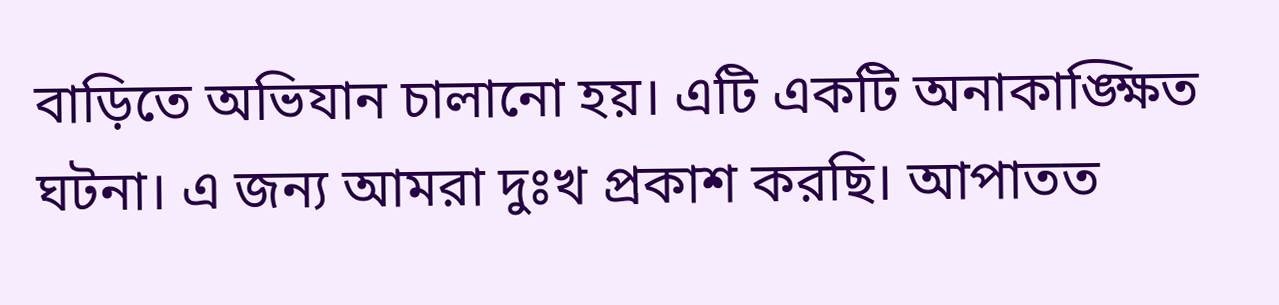বাড়িতে অভিযান চালানো হয়। এটি একটি অনাকাঙ্ক্ষিত ঘটনা। এ জন্য আমরা দুঃখ প্রকাশ করছি। আপাতত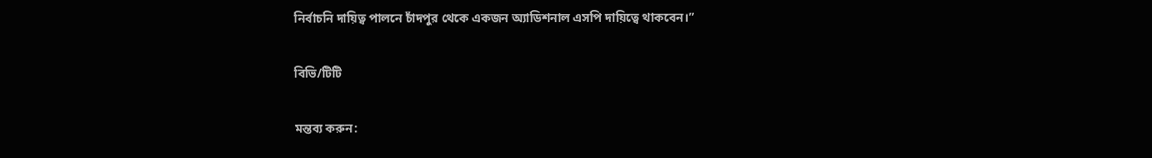নির্বাচনি দায়িত্ব পালনে চাঁদপুর থেকে একজন অ্যাডিশনাল এসপি দায়িত্বে থাকবেন।”

বিভি/টিটি

মন্তব্য করুন: